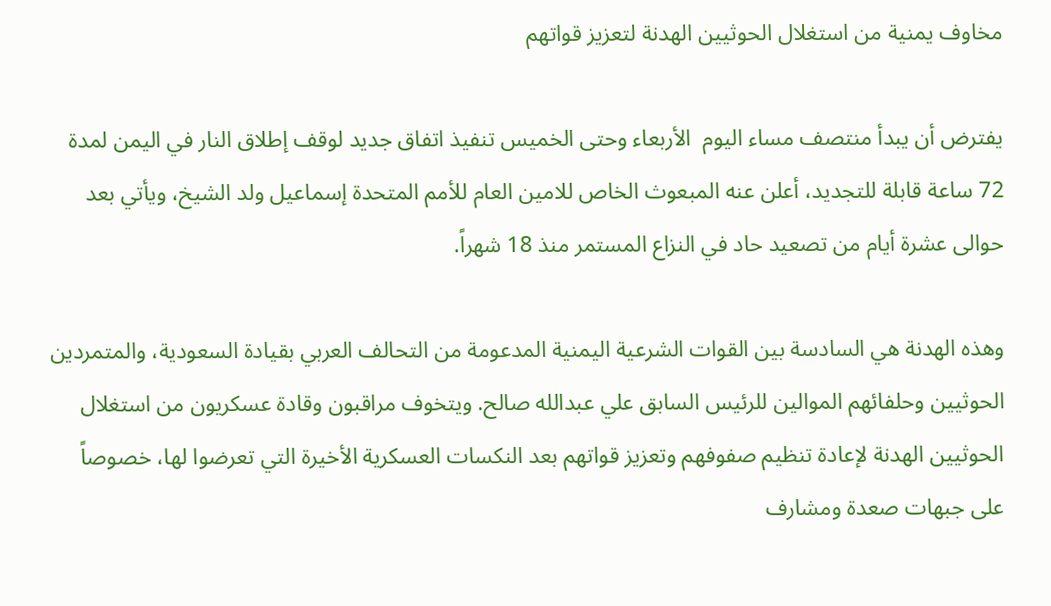مخاوف يمنية من استغلال الحوثيين الهدنة لتعزيز قواتهم

يفترض أن يبدأ منتصف مساء اليوم  الأربعاء وحتى الخميس تنفيذ اتفاق جديد لوقف إطلاق النار في اليمن لمدة 72 ساعة قابلة للتجديد، أعلن عنه المبعوث الخاص للامين العام للأمم المتحدة إسماعيل ولد الشيخ، ويأتي بعد حوالى عشرة أيام من تصعيد حاد في النزاع المستمر منذ 18 شهراً.

وهذه الهدنة هي السادسة بين القوات الشرعية اليمنية المدعومة من التحالف العربي بقيادة السعودية، والمتمردين الحوثيين وحلفائهم الموالين للرئيس السابق علي عبدالله صالح. ويتخوف مراقبون وقادة عسكريون من استغلال الحوثيين الهدنة لإعادة تنظيم صفوفهم وتعزيز قواتهم بعد النكسات العسكرية الأخيرة التي تعرضوا لها، خصوصاً على جبهات صعدة ومشارف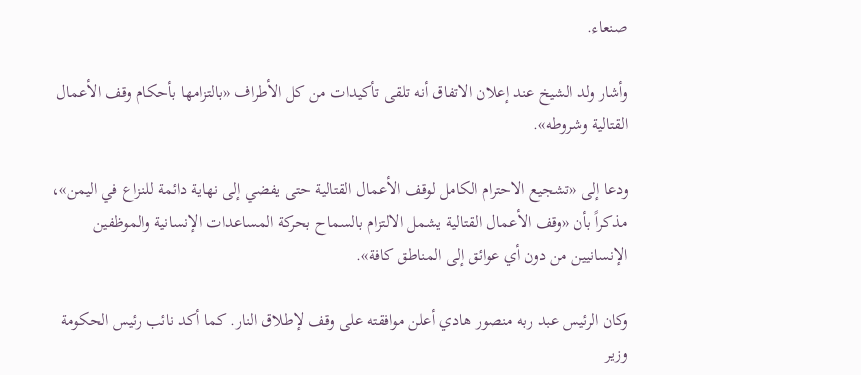صنعاء.

وأشار ولد الشيخ عند إعلان الاتفاق أنه تلقى تأكيدات من كل الأطراف «بالتزامها بأحكام وقف الأعمال القتالية وشروطه».

ودعا إلى «تشجيع الاحترام الكامل لوقف الأعمال القتالية حتى يفضي إلى نهاية دائمة للنزاع في اليمن»، مذكراً بأن «وقف الأعمال القتالية يشمل الالتزام بالسماح بحركة المساعدات الإنسانية والموظفين الإنسانيين من دون أي عوائق إلى المناطق كافة».

وكان الرئيس عبد ربه منصور هادي أعلن موافقته على وقف لإطلاق النار. كما أكد نائب رئيس الحكومة وزير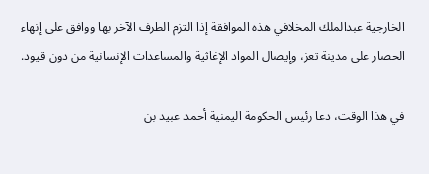الخارجية عبدالملك المخلافي هذه الموافقة إذا التزم الطرف الآخر بها ووافق على إنهاء الحصار على مدينة تعز، وإيصال المواد الإغاثية والمساعدات الإنسانية من دون قيود.

في هذا الوقت، دعا رئيس الحكومة اليمنية أحمد عبيد بن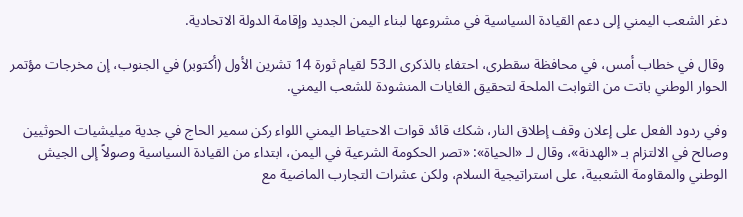دغر الشعب اليمني إلى دعم القيادة السياسية في مشروعها لبناء اليمن الجديد وإقامة الدولة الاتحادية.

 وقال في خطاب أمس، في محافظة سقطرى، احتفاء بالذكرى الـ53 لقيام ثورة 14 تشرين الأول (أكتوبر) في الجنوب، إن مخرجات مؤتمر الحوار الوطني باتت من الثوابت الملحة لتحقيق الغايات المنشودة للشعب اليمني.

وفي ردود الفعل على إعلان وقف إطلاق النار، شكك قائد قوات الاحتياط اليمني اللواء ركن سمير الحاج في جدية ميليشيات الحوثيين وصالح في الالتزام بـ «الهدنة»، وقال لـ «الحياة»: «تصر الحكومة الشرعية في اليمن، ابتداء من القيادة السياسية وصولاً إلى الجيش الوطني والمقاومة الشعبية، على استراتيجية السلام، ولكن عشرات التجارب الماضية مع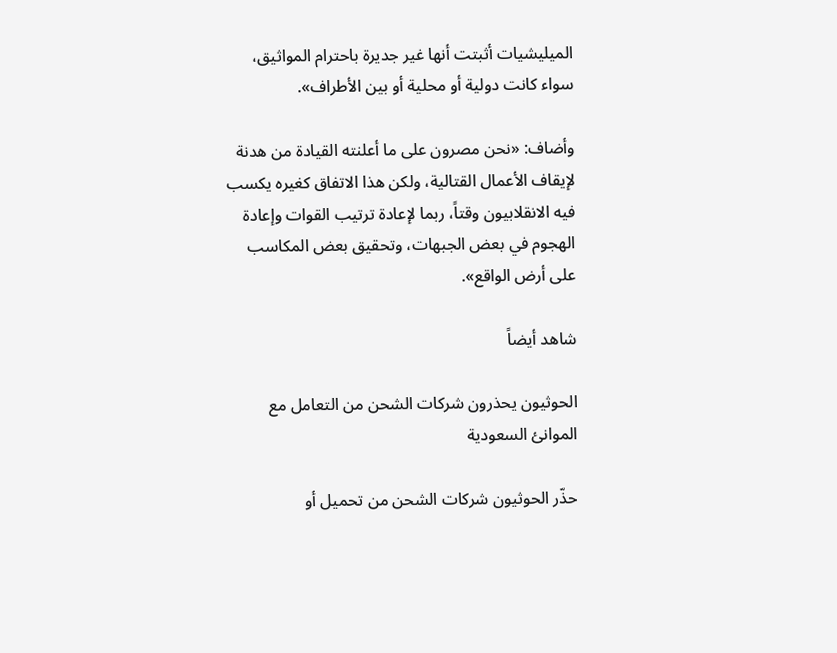الميليشيات أثبتت أنها غير جديرة باحترام المواثيق، سواء كانت دولية أو محلية أو بين الأطراف».

وأضاف: «نحن مصرون على ما أعلنته القيادة من هدنة لإيقاف الأعمال القتالية، ولكن هذا الاتفاق كغيره يكسب فيه الانقلابيون وقتاً، ربما لإعادة ترتيب القوات وإعادة الهجوم في بعض الجبهات، وتحقيق بعض المكاسب على أرض الواقع».

شاهد أيضاً

الحوثيون يحذرون شركات الشحن من التعامل مع الموانئ السعودية

حذّر الحوثيون شركات الشحن من تحميل أو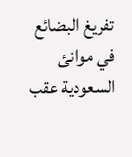تفريغ البضائع في موانئ السعودية عقب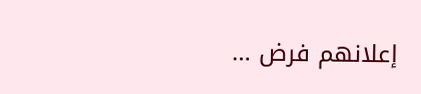إعلانهم فرض …